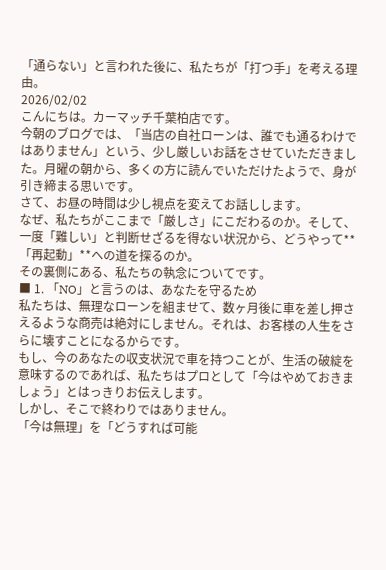「通らない」と言われた後に、私たちが「打つ手」を考える理由。
2026/02/02
こんにちは。カーマッチ千葉柏店です。
今朝のブログでは、「当店の自社ローンは、誰でも通るわけではありません」という、少し厳しいお話をさせていただきました。月曜の朝から、多くの方に読んでいただけたようで、身が引き締まる思いです。
さて、お昼の時間は少し視点を変えてお話しします。
なぜ、私たちがここまで「厳しさ」にこだわるのか。そして、一度「難しい」と判断せざるを得ない状況から、どうやって**「再起動」**への道を探るのか。
その裏側にある、私たちの執念についてです。
■ 1. 「NO」と言うのは、あなたを守るため
私たちは、無理なローンを組ませて、数ヶ月後に車を差し押さえるような商売は絶対にしません。それは、お客様の人生をさらに壊すことになるからです。
もし、今のあなたの収支状況で車を持つことが、生活の破綻を意味するのであれば、私たちはプロとして「今はやめておきましょう」とはっきりお伝えします。
しかし、そこで終わりではありません。
「今は無理」を「どうすれば可能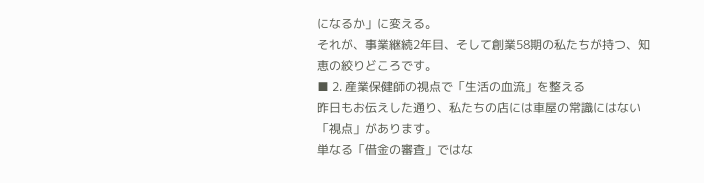になるか」に変える。
それが、事業継続2年目、そして創業58期の私たちが持つ、知恵の絞りどころです。
■ 2. 産業保健師の視点で「生活の血流」を整える
昨日もお伝えした通り、私たちの店には車屋の常識にはない「視点」があります。
単なる「借金の審査」ではな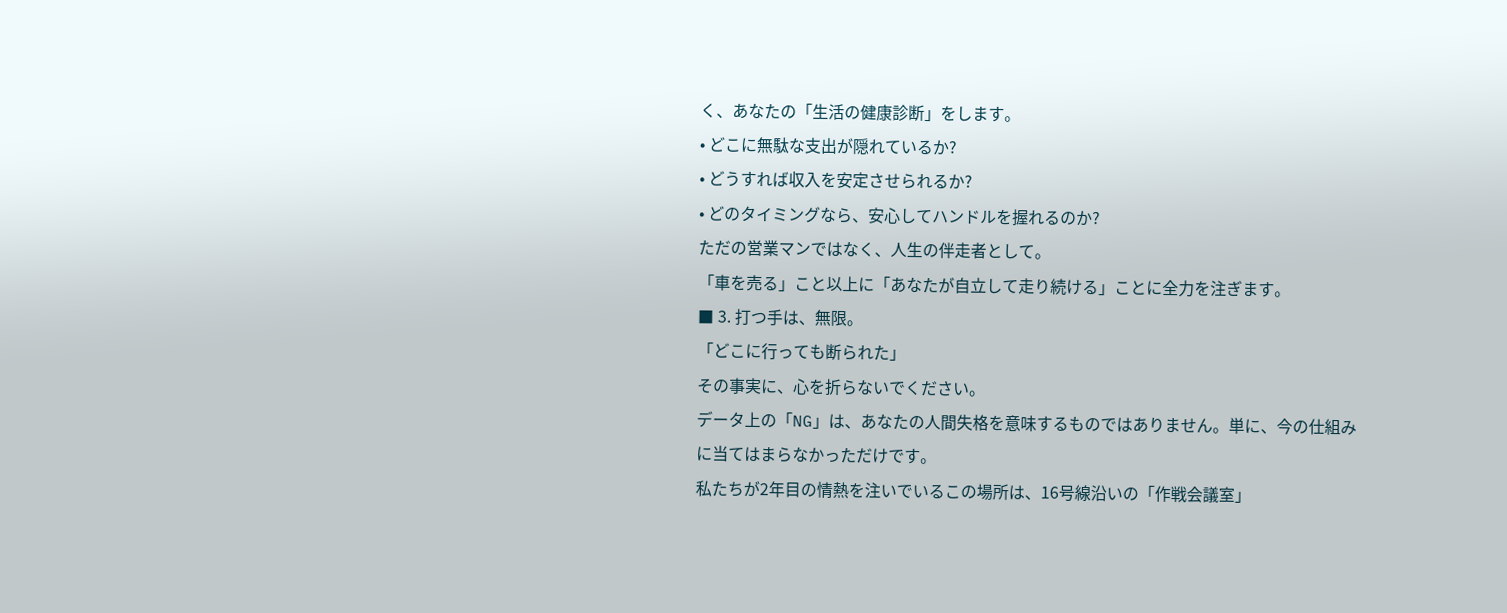く、あなたの「生活の健康診断」をします。
• どこに無駄な支出が隠れているか?
• どうすれば収入を安定させられるか?
• どのタイミングなら、安心してハンドルを握れるのか?
ただの営業マンではなく、人生の伴走者として。
「車を売る」こと以上に「あなたが自立して走り続ける」ことに全力を注ぎます。
■ 3. 打つ手は、無限。
「どこに行っても断られた」
その事実に、心を折らないでください。
データ上の「NG」は、あなたの人間失格を意味するものではありません。単に、今の仕組みに当てはまらなかっただけです。
私たちが2年目の情熱を注いでいるこの場所は、16号線沿いの「作戦会議室」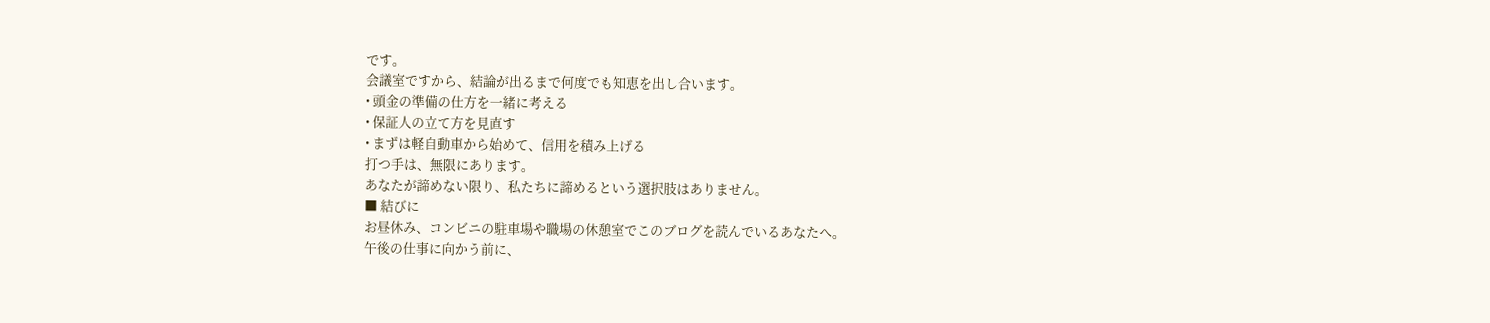です。
会議室ですから、結論が出るまで何度でも知恵を出し合います。
• 頭金の準備の仕方を一緒に考える
• 保証人の立て方を見直す
• まずは軽自動車から始めて、信用を積み上げる
打つ手は、無限にあります。
あなたが諦めない限り、私たちに諦めるという選択肢はありません。
■ 結びに
お昼休み、コンビニの駐車場や職場の休憩室でこのブログを読んでいるあなたへ。
午後の仕事に向かう前に、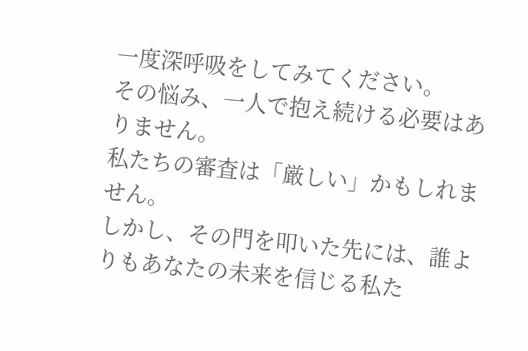一度深呼吸をしてみてください。
その悩み、一人で抱え続ける必要はありません。
私たちの審査は「厳しい」かもしれません。
しかし、その門を叩いた先には、誰よりもあなたの未来を信じる私た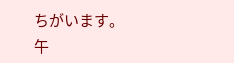ちがいます。
午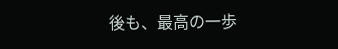後も、最高の一歩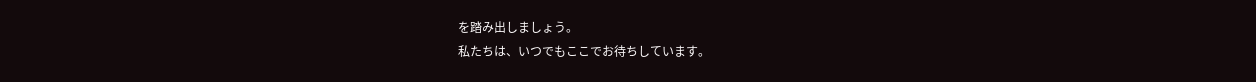を踏み出しましょう。
私たちは、いつでもここでお待ちしています。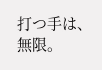打つ手は、無限。